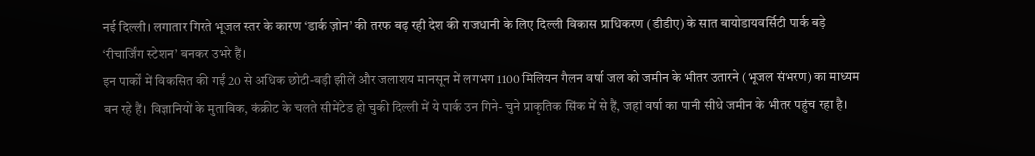नई दिल्ली। लगातार गिरते भूजल स्तर के कारण ‘डार्क ज़ोन’ की तरफ बढ़ रही देश की राजधानी के लिए दिल्ली विकास प्राधिकरण (डीडीए) के सात बायोडायवर्सिटी पार्क बड़े ‘रीचार्जिंग स्टेशन’ बनकर उभरे हैं।
इन पार्कों में विकसित की गईं 20 से अधिक छोटी-बड़ी झीलें और जलाशय मानसून में लगभग 1100 मिलियन गैलन वर्षा जल को जमीन के भीतर उतारने (भूजल संभरण) का माध्यम बन रहे हैं। विज्ञानियों के मुताबिक, कंक्रीट के चलते सीमेंटेड हो चुकी दिल्ली में ये पार्क उन गिने- चुने प्राकृतिक सिंक में से हैं, जहां वर्षा का पानी सीधे जमीन के भीतर पहुंच रहा है।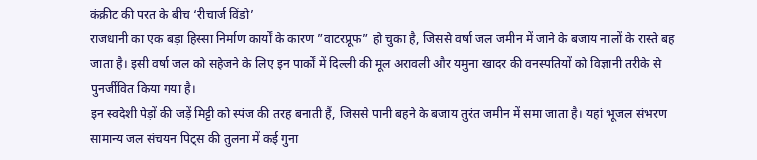कंक्रीट की परत के बीच ‘रीचार्ज विंडो’
राजधानी का एक बड़ा हिस्सा निर्माण कार्यों के कारण ”वाटरप्रूफ” हो चुका है, जिससे वर्षा जल जमीन में जाने के बजाय नालों के रास्ते बह जाता है। इसी वर्षा जल को सहेजने के लिए इन पार्कों में दिल्ली की मूल अरावली और यमुना खादर की वनस्पतियों को विज्ञानी तरीके से पुनर्जीवित किया गया है।
इन स्वदेशी पेड़ों की जड़ें मिट्टी को स्पंज की तरह बनाती हैं, जिससे पानी बहने के बजाय तुरंत जमीन में समा जाता है। यहां भूजल संभरण सामान्य जल संचयन पिट्स की तुलना में कई गुना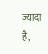ज्यादा है,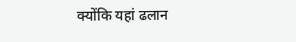क्योंकि यहां ढलान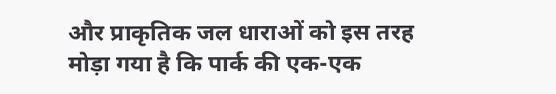और प्राकृतिक जल धाराओं को इस तरह मोड़ा गया है कि पार्क की एक-एक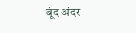बूंद अंदर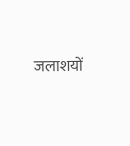जलाशयों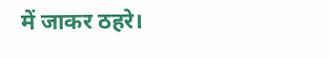में जाकर ठहरे।